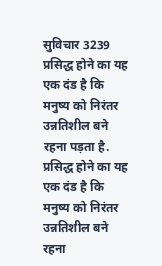सुविचार 3239
प्रसिद्ध होने का यह एक दंड है कि मनुष्य को निरंतर उन्नतिशील बने रहना पड़ता है.
प्रसिद्ध होने का यह एक दंड है कि मनुष्य को निरंतर उन्नतिशील बने रहना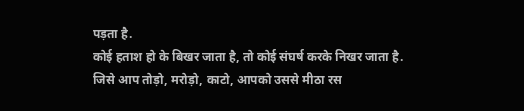पड़ता है.
कोई हताश हो के बिखर जाता है, तो कोई संघर्ष करके निखर जाता है.
जिसे आप तोड़ो, मरोड़ो, काटो, आपको उससे मीठा रस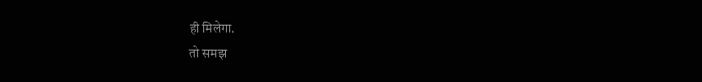ही मिलेगा.
तो समझ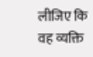लीजिए कि वह व्यक्ति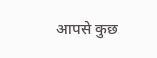आपसे कुछ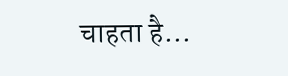चाहता है…